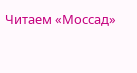Читаем «Моссад»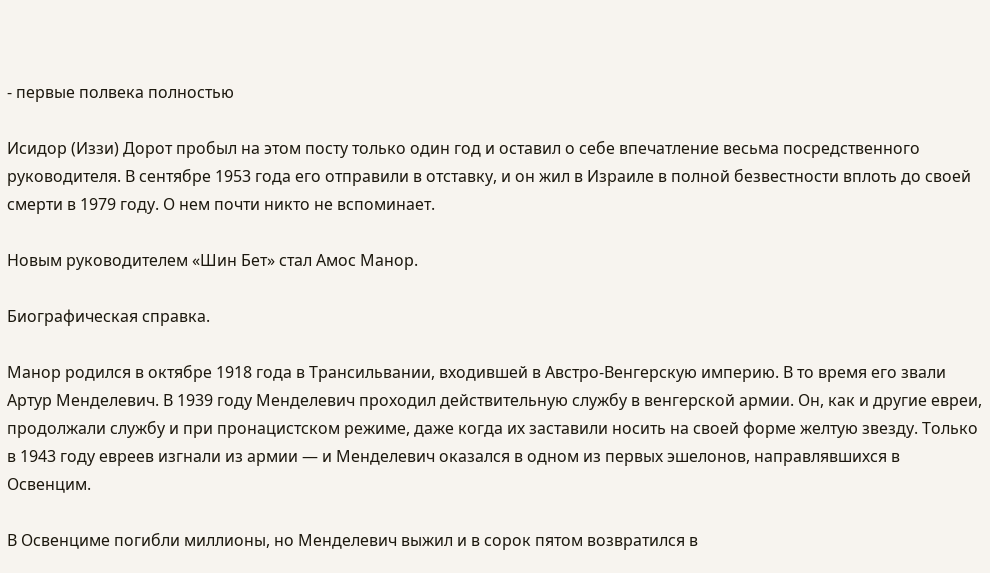- первые полвека полностью

Исидор (Иззи) Дорот пробыл на этом посту только один год и оставил о себе впечатление весьма посредственного руководителя. В сентябре 1953 года его отправили в отставку, и он жил в Израиле в полной безвестности вплоть до своей смерти в 1979 году. О нем почти никто не вспоминает.

Новым руководителем «Шин Бет» стал Амос Манор.

Биографическая справка.

Манор родился в октябре 1918 года в Трансильвании, входившей в Австро-Венгерскую империю. В то время его звали Артур Менделевич. В 1939 году Менделевич проходил действительную службу в венгерской армии. Он, как и другие евреи, продолжали службу и при пронацистском режиме, даже когда их заставили носить на своей форме желтую звезду. Только в 1943 году евреев изгнали из армии — и Менделевич оказался в одном из первых эшелонов, направлявшихся в Освенцим.

В Освенциме погибли миллионы, но Менделевич выжил и в сорок пятом возвратился в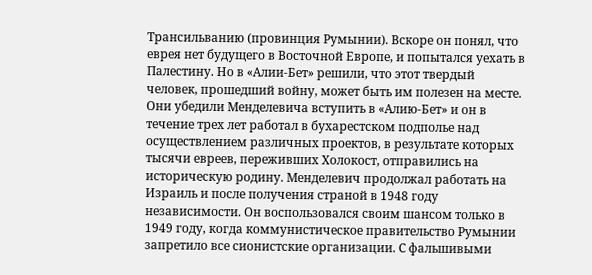Трансильванию (провинция Румынии). Вскоре он понял, что еврея нет будущего в Восточной Европе, и попытался уехать в Палестину. Но в «Алии-Бет» решили, что этот твердый человек, прошедший войну, может быть им полезен на месте. Они убедили Менделевича вступить в «Алию-Бет» и он в течение трех лет работал в бухарестском подполье над осуществлением различных проектов, в результате которых тысячи евреев, переживших Холокост, отправились на историческую родину. Менделевич продолжал работать на Израиль и после получения страной в 1948 году независимости. Он воспользовался своим шансом только в 1949 году, когда коммунистическое правительство Румынии запретило все сионистские организации. С фальшивыми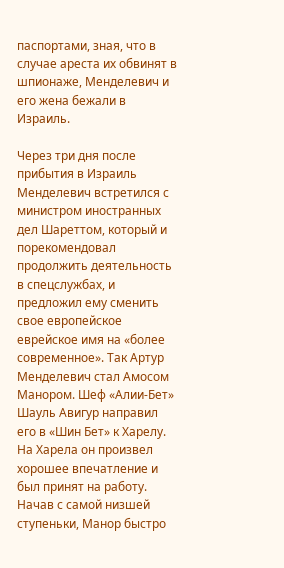паспортами, зная, что в случае ареста их обвинят в шпионаже, Менделевич и его жена бежали в Израиль.

Через три дня после прибытия в Израиль Менделевич встретился с министром иностранных дел Шареттом, который и порекомендовал продолжить деятельность в спецслужбах, и предложил ему сменить свое европейское еврейское имя на «более современное». Так Артур Менделевич стал Амосом Манором. Шеф «Алии-Бет» Шауль Авигур направил его в «Шин Бет» к Харелу. На Харела он произвел хорошее впечатление и был принят на работу. Начав с самой низшей ступеньки, Манор быстро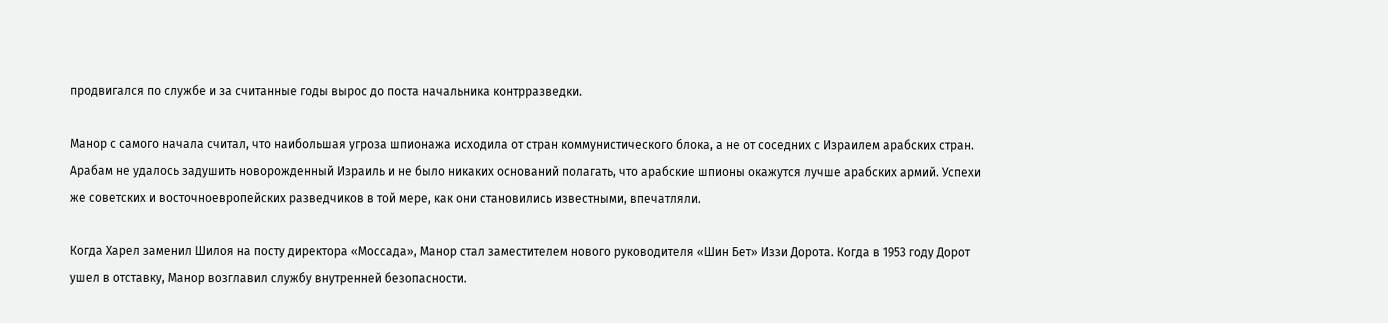продвигался по службе и за считанные годы вырос до поста начальника контрразведки.

Манор с самого начала считал, что наибольшая угроза шпионажа исходила от стран коммунистического блока, а не от соседних с Израилем арабских стран. Арабам не удалось задушить новорожденный Израиль и не было никаких оснований полагать, что арабские шпионы окажутся лучше арабских армий. Успехи же советских и восточноевропейских разведчиков в той мере, как они становились известными, впечатляли.

Когда Харел заменил Шилоя на посту директора «Моссада», Манор стал заместителем нового руководителя «Шин Бет» Иззи Дорота. Когда в 1953 году Дорот ушел в отставку, Манор возглавил службу внутренней безопасности.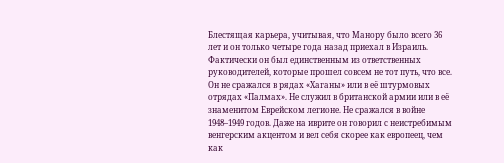Блестящая карьера, учитывая, что Манору было всего 36 лет и он только четыре года назад приехал в Израиль. Фактически он был единственным из ответственных руководителей, которые прошел совсем не тот путь, что все. Он не сражался в рядах «Хаганы» или в её штурмовых отрядах «Палмах». Не служил в британской армии или в её знаменитом Еврейском легионе. Не сражался в войне 1948–1949 годов. Даже на иврите он говорил с неистребимым венгерским акцентом и вел себя скорее как европеец, чем как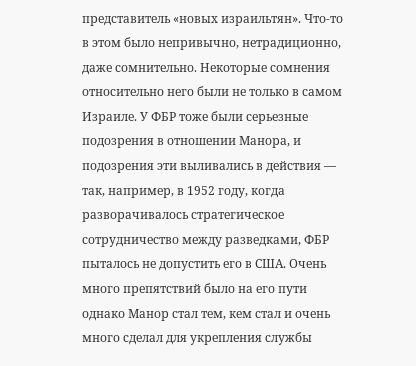представитель «новых израильтян». Что-то в этом было непривычно, нетрадиционно, даже сомнительно. Некоторые сомнения относительно него были не только в самом Израиле. У ФБР тоже были серьезные подозрения в отношении Манора, и подозрения эти выливались в действия — так, например, в 1952 году, когда разворачивалось стратегическое сотрудничество между разведками, ФБР пыталось не допустить его в США. Очень много препятствий было на его пути однако Манор стал тем, кем стал и очень много сделал для укрепления службы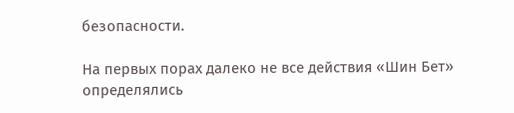безопасности.

На первых порах далеко не все действия «Шин Бет» определялись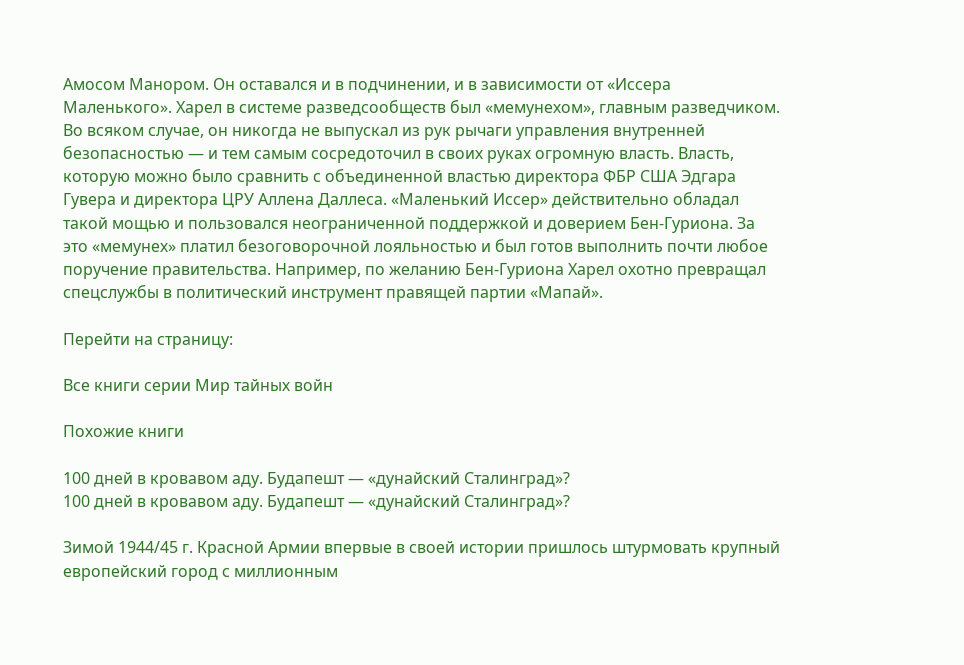Амосом Манором. Он оставался и в подчинении, и в зависимости от «Иссера Маленького». Харел в системе разведсообществ был «мемунехом», главным разведчиком. Во всяком случае, он никогда не выпускал из рук рычаги управления внутренней безопасностью — и тем самым сосредоточил в своих руках огромную власть. Власть, которую можно было сравнить с объединенной властью директора ФБР США Эдгара Гувера и директора ЦРУ Аллена Даллеса. «Маленький Иссер» действительно обладал такой мощью и пользовался неограниченной поддержкой и доверием Бен-Гуриона. За это «мемунех» платил безоговорочной лояльностью и был готов выполнить почти любое поручение правительства. Например, по желанию Бен-Гуриона Харел охотно превращал спецслужбы в политический инструмент правящей партии «Мапай».

Перейти на страницу:

Все книги серии Мир тайных войн

Похожие книги

100 дней в кровавом аду. Будапешт — «дунайский Сталинград»?
100 дней в кровавом аду. Будапешт — «дунайский Сталинград»?

Зимой 1944/45 г. Красной Армии впервые в своей истории пришлось штурмовать крупный европейский город с миллионным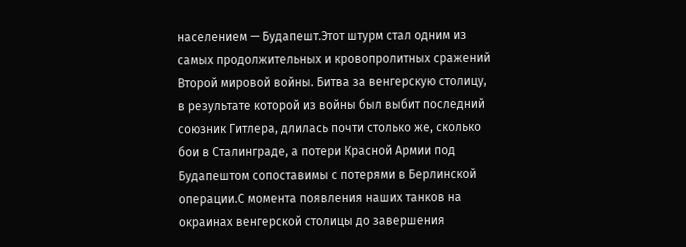населением — Будапешт.Этот штурм стал одним из самых продолжительных и кровопролитных сражений Второй мировой войны. Битва за венгерскую столицу, в результате которой из войны был выбит последний союзник Гитлера, длилась почти столько же, сколько бои в Сталинграде, а потери Красной Армии под Будапештом сопоставимы с потерями в Берлинской операции.С момента появления наших танков на окраинах венгерской столицы до завершения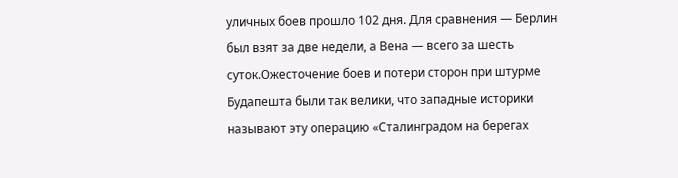уличных боев прошло 102 дня. Для сравнения — Берлин был взят за две недели, а Вена — всего за шесть суток.Ожесточение боев и потери сторон при штурме Будапешта были так велики, что западные историки называют эту операцию «Сталинградом на берегах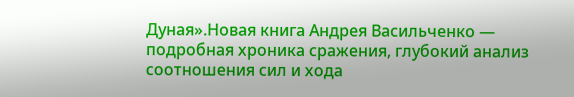Дуная».Новая книга Андрея Васильченко — подробная хроника сражения, глубокий анализ соотношения сил и хода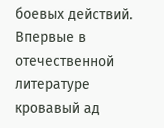боевых действий. Впервые в отечественной литературе кровавый ад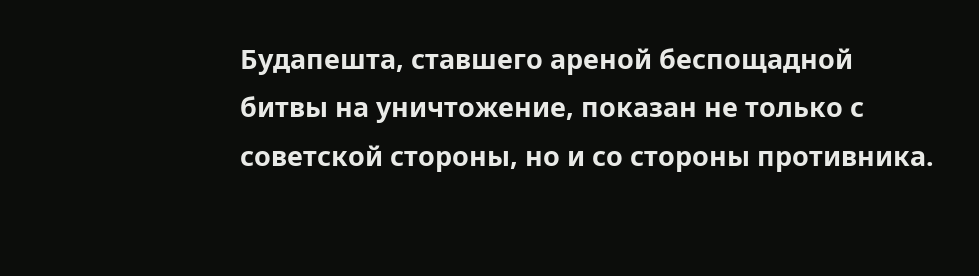Будапешта, ставшего ареной беспощадной битвы на уничтожение, показан не только с советской стороны, но и со стороны противника.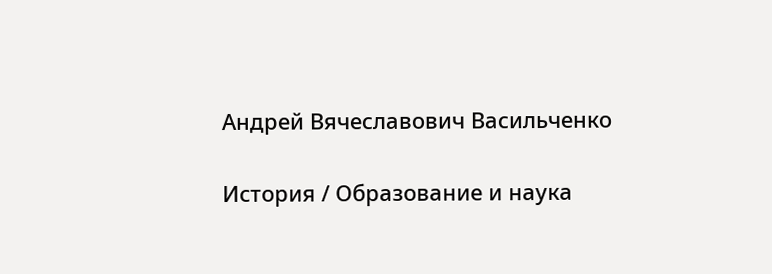Андрей Вячеславович Васильченко

История / Образование и наука